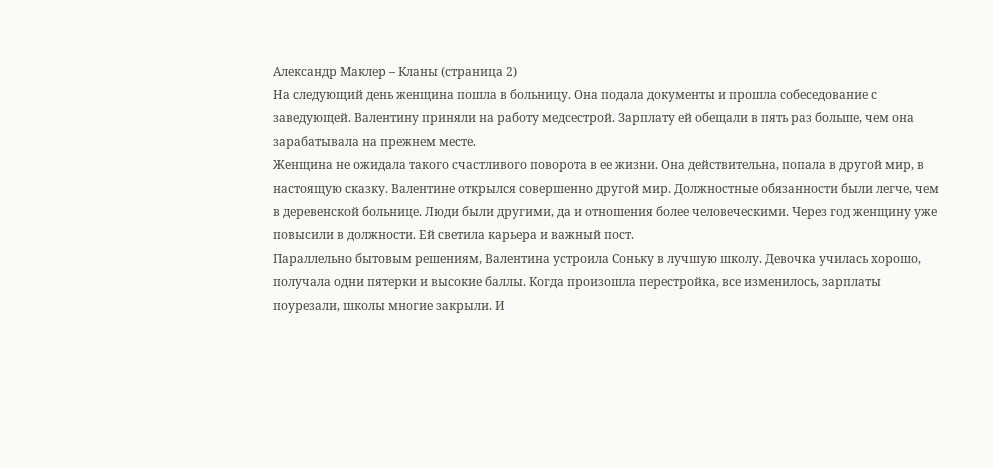Александр Маклер – Кланы (страница 2)
На следующий день женщина пошла в больницу. Она подала документы и прошла собеседование с заведующей. Валентину приняли на работу медсестрой. Зарплату ей обещали в пять раз больше, чем она зарабатывала на прежнем месте.
Женщина не ожидала такого счастливого поворота в ее жизни. Она действительна, попала в другой мир, в настоящую сказку. Валентине открылся совершенно другой мир. Должностные обязанности были легче, чем в деревенской больнице. Люди были другими, да и отношения более человеческими. Через год женщину уже повысили в должности. Ей светила карьера и важный пост.
Параллельно бытовым решениям, Валентина устроила Соньку в лучшую школу. Девочка училась хорошо, получала одни пятерки и высокие баллы. Когда произошла перестройка, все изменилось, зарплаты поурезали, школы многие закрыли. И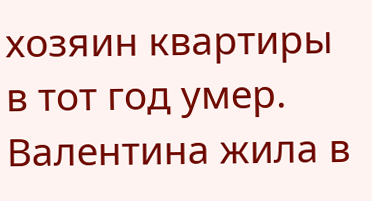хозяин квартиры в тот год умер. Валентина жила в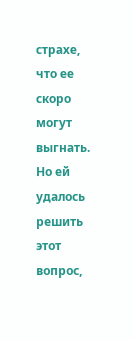страхе, что ее скоро могут выгнать. Но ей удалось решить этот вопрос,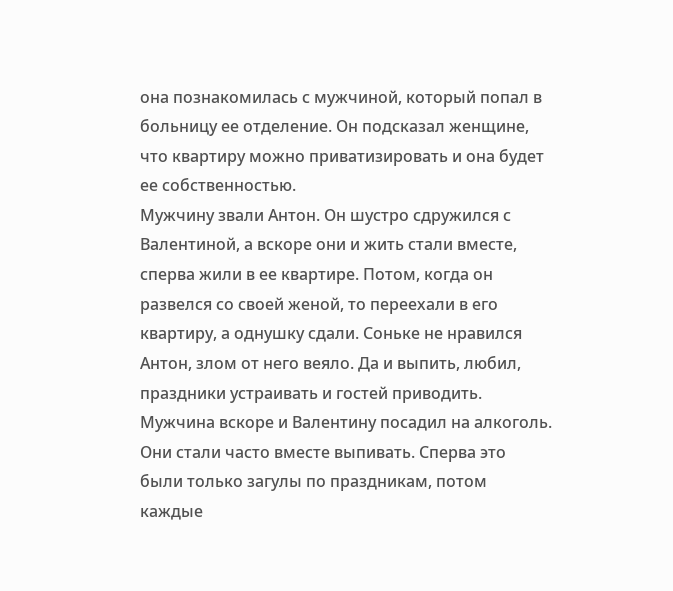она познакомилась с мужчиной, который попал в больницу ее отделение. Он подсказал женщине, что квартиру можно приватизировать и она будет ее собственностью.
Мужчину звали Антон. Он шустро сдружился с Валентиной, а вскоре они и жить стали вместе, сперва жили в ее квартире. Потом, когда он развелся со своей женой, то переехали в его квартиру, а однушку сдали. Соньке не нравился Антон, злом от него веяло. Да и выпить, любил, праздники устраивать и гостей приводить. Мужчина вскоре и Валентину посадил на алкоголь. Они стали часто вместе выпивать. Сперва это были только загулы по праздникам, потом каждые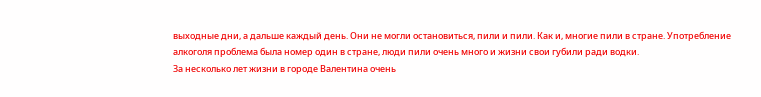выходные дни, а дальше каждый день. Они не могли остановиться, пили и пили. Как и, многие пили в стране. Употребление алкоголя проблема была номер один в стране, люди пили очень много и жизни свои губили ради водки.
За несколько лет жизни в городе Валентина очень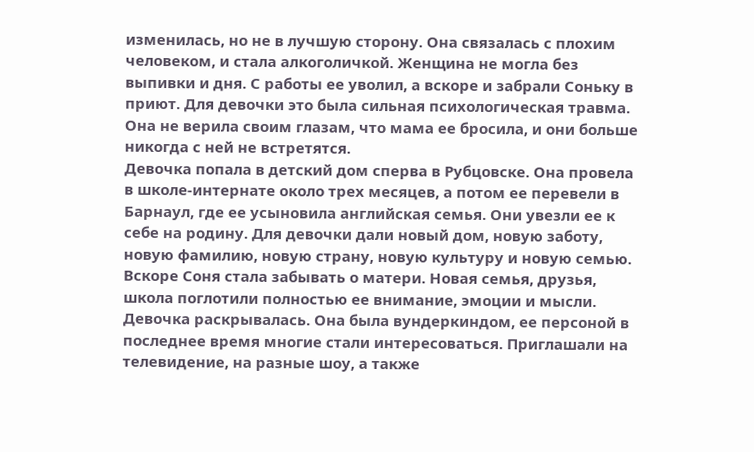изменилась, но не в лучшую сторону. Она связалась с плохим человеком, и стала алкоголичкой. Женщина не могла без выпивки и дня. С работы ее уволил, а вскоре и забрали Соньку в приют. Для девочки это была сильная психологическая травма. Она не верила своим глазам, что мама ее бросила, и они больше никогда с ней не встретятся.
Девочка попала в детский дом сперва в Рубцовске. Она провела в школе-интернате около трех месяцев, а потом ее перевели в Барнаул, где ее усыновила английская семья. Они увезли ее к себе на родину. Для девочки дали новый дом, новую заботу, новую фамилию, новую страну, новую культуру и новую семью. Вскоре Соня стала забывать о матери. Новая семья, друзья, школа поглотили полностью ее внимание, эмоции и мысли. Девочка раскрывалась. Она была вундеркиндом, ее персоной в последнее время многие стали интересоваться. Приглашали на телевидение, на разные шоу, а также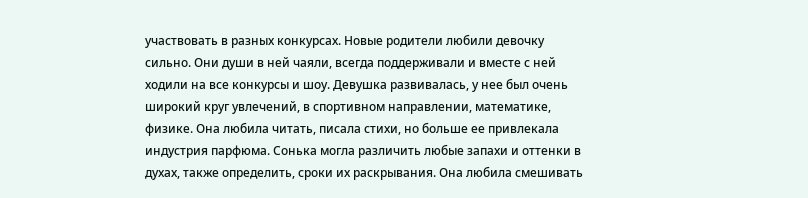участвовать в разных конкурсах. Новые родители любили девочку сильно. Они души в ней чаяли, всегда поддерживали и вместе с ней ходили на все конкурсы и шоу. Девушка развивалась, у нее был очень широкий круг увлечений, в спортивном направлении, математике, физике. Она любила читать, писала стихи, но больше ее привлекала индустрия парфюма. Сонька могла различить любые запахи и оттенки в духах, также определить, сроки их раскрывания. Она любила смешивать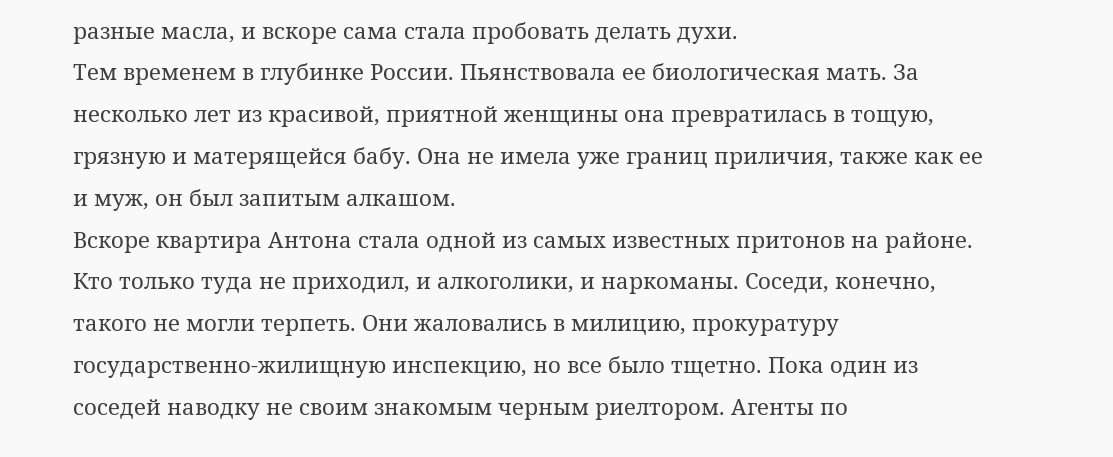разные масла, и вскоре сама стала пробовать делать духи.
Тем временем в глубинке России. Пьянствовала ее биологическая мать. За несколько лет из красивой, приятной женщины она превратилась в тощую, грязную и матерящейся бабу. Она не имела уже границ приличия, также как ее и муж, он был запитым алкашом.
Вскоре квартира Антона стала одной из самых известных притонов на районе. Кто только туда не приходил, и алкоголики, и наркоманы. Соседи, конечно, такого не могли терпеть. Они жаловались в милицию, прокуратуру государственно-жилищную инспекцию, но все было тщетно. Пока один из соседей наводку не своим знакомым черным риелтором. Агенты по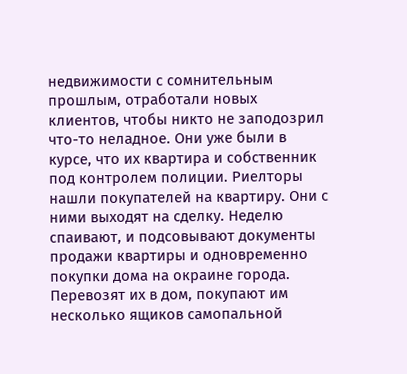недвижимости с сомнительным прошлым, отработали новых клиентов, чтобы никто не заподозрил что-то неладное. Они уже были в курсе, что их квартира и собственник под контролем полиции. Риелторы нашли покупателей на квартиру. Они с ними выходят на сделку. Неделю спаивают, и подсовывают документы продажи квартиры и одновременно покупки дома на окраине города. Перевозят их в дом, покупают им несколько ящиков самопальной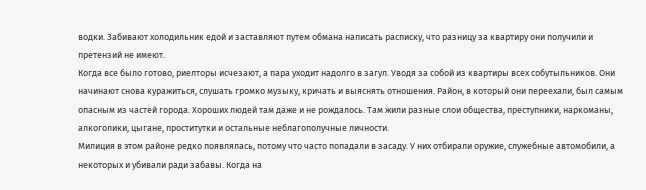водки. Забивают холодильник едой и заставляют путем обмана написать расписку, что разницу за квартиру они получили и претензий не имеют.
Когда все было готово, риелторы исчезают, а пара уходит надолго в загул. Уводя за собой из квартиры всех собутыльников. Они начинают снова куражиться, слушать громко музыку, кричать и выяснять отношения. Район, в который они переехали, был самым опасным из частей города. Хороших людей там даже и не рождалось. Там жили разные слои общества, преступники, наркоманы, алкоголики, цыгане, проститутки и остальные неблагополучные личности.
Милиция в этом районе редко появлялась, потому что часто попадали в засаду. У них отбирали оружие, служебные автомобили, а некоторых и убивали ради забавы. Когда на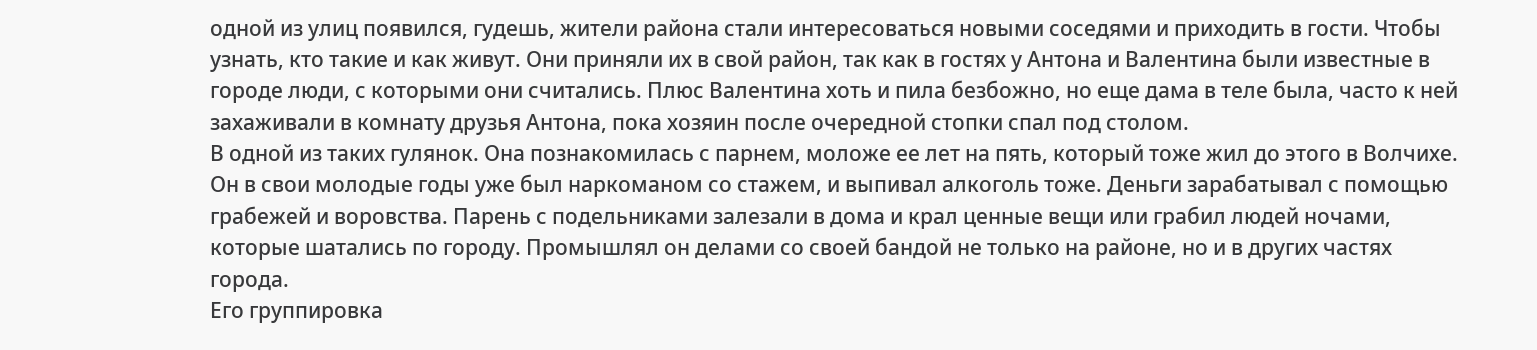одной из улиц появился, гудешь, жители района стали интересоваться новыми соседями и приходить в гости. Чтобы узнать, кто такие и как живут. Они приняли их в свой район, так как в гостях у Антона и Валентина были известные в городе люди, с которыми они считались. Плюс Валентина хоть и пила безбожно, но еще дама в теле была, часто к ней захаживали в комнату друзья Антона, пока хозяин после очередной стопки спал под столом.
В одной из таких гулянок. Она познакомилась с парнем, моложе ее лет на пять, который тоже жил до этого в Волчихе. Он в свои молодые годы уже был наркоманом со стажем, и выпивал алкоголь тоже. Деньги зарабатывал с помощью грабежей и воровства. Парень с подельниками залезали в дома и крал ценные вещи или грабил людей ночами, которые шатались по городу. Промышлял он делами со своей бандой не только на районе, но и в других частях города.
Его группировка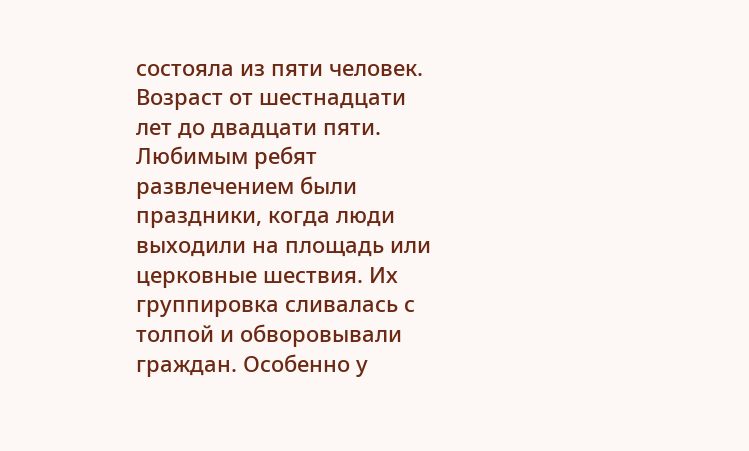состояла из пяти человек. Возраст от шестнадцати лет до двадцати пяти. Любимым ребят развлечением были праздники, когда люди выходили на площадь или церковные шествия. Их группировка сливалась с толпой и обворовывали граждан. Особенно у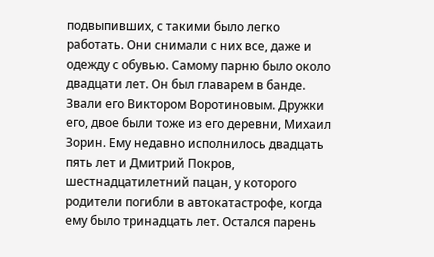подвыпивших, с такими было легко работать. Они снимали с них все, даже и одежду с обувью. Самому парню было около двадцати лет. Он был главарем в банде. Звали его Виктором Воротиновым. Дружки его, двое были тоже из его деревни, Михаил Зорин. Ему недавно исполнилось двадцать пять лет и Дмитрий Покров, шестнадцатилетний пацан, у которого родители погибли в автокатастрофе, когда ему было тринадцать лет. Остался парень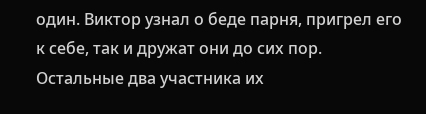один. Виктор узнал о беде парня, пригрел его к себе, так и дружат они до сих пор. Остальные два участника их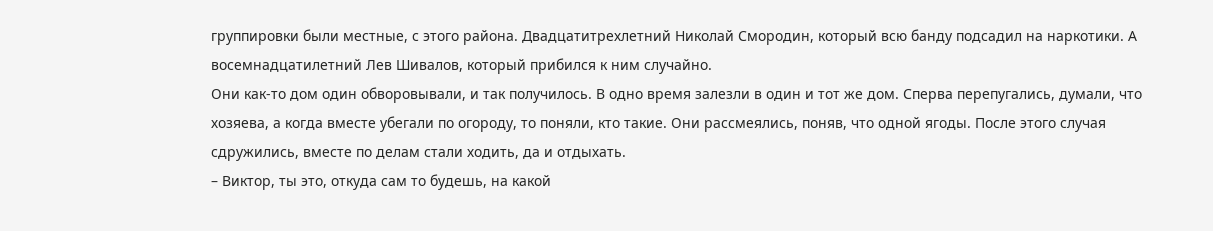группировки были местные, с этого района. Двадцатитрехлетний Николай Смородин, который всю банду подсадил на наркотики. А восемнадцатилетний Лев Шивалов, который прибился к ним случайно.
Они как-то дом один обворовывали, и так получилось. В одно время залезли в один и тот же дом. Сперва перепугались, думали, что хозяева, а когда вместе убегали по огороду, то поняли, кто такие. Они рассмеялись, поняв, что одной ягоды. После этого случая сдружились, вместе по делам стали ходить, да и отдыхать.
– Виктор, ты это, откуда сам то будешь, на какой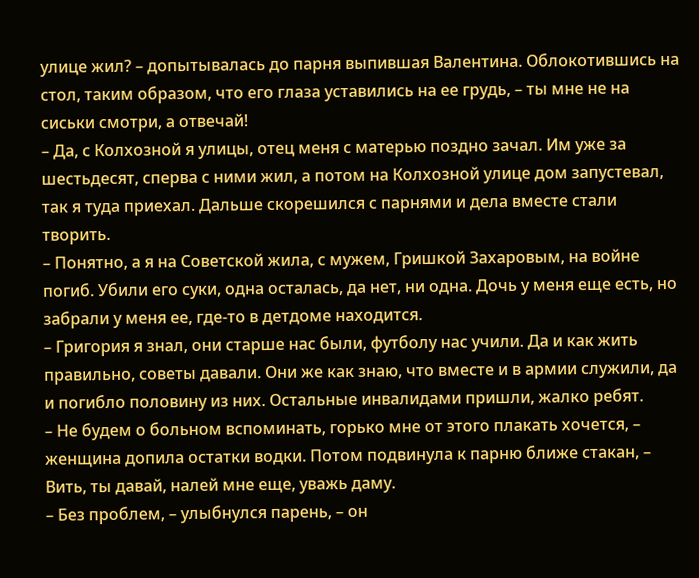улице жил? – допытывалась до парня выпившая Валентина. Облокотившись на стол, таким образом, что его глаза уставились на ее грудь, – ты мне не на сиськи смотри, а отвечай!
– Да, с Колхозной я улицы, отец меня с матерью поздно зачал. Им уже за шестьдесят, сперва с ними жил, а потом на Колхозной улице дом запустевал, так я туда приехал. Дальше скорешился с парнями и дела вместе стали творить.
– Понятно, а я на Советской жила, с мужем, Гришкой Захаровым, на войне погиб. Убили его суки, одна осталась, да нет, ни одна. Дочь у меня еще есть, но забрали у меня ее, где-то в детдоме находится.
– Григория я знал, они старше нас были, футболу нас учили. Да и как жить правильно, советы давали. Они же как знаю, что вместе и в армии служили, да и погибло половину из них. Остальные инвалидами пришли, жалко ребят.
– Не будем о больном вспоминать, горько мне от этого плакать хочется, – женщина допила остатки водки. Потом подвинула к парню ближе стакан, – Вить, ты давай, налей мне еще, уважь даму.
– Без проблем, – улыбнулся парень, – он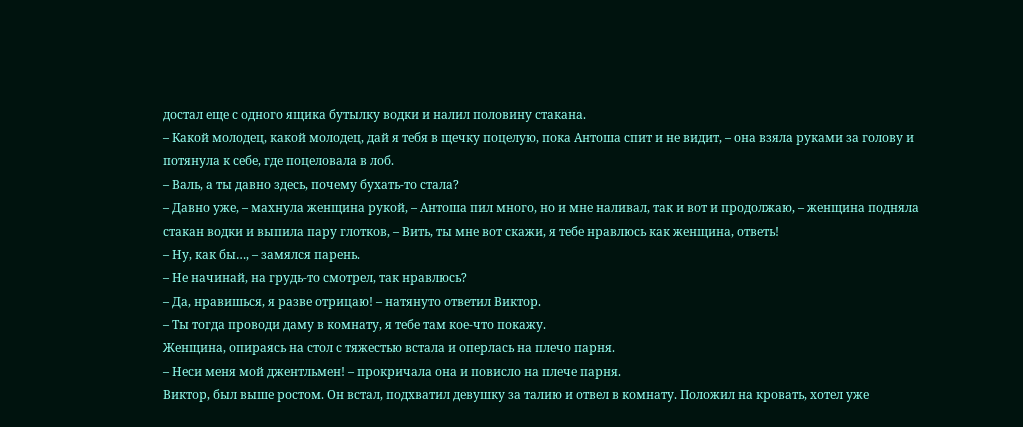достал еще с одного ящика бутылку водки и налил половину стакана.
– Какой молодец, какой молодец, дай я тебя в щечку поцелую, пока Антоша спит и не видит, – она взяла руками за голову и потянула к себе, где поцеловала в лоб.
– Валь, а ты давно здесь, почему бухать-то стала?
– Давно уже, – махнула женщина рукой, – Антоша пил много, но и мне наливал, так и вот и продолжаю, – женщина подняла стакан водки и выпила пару глотков, – Вить, ты мне вот скажи, я тебе нравлюсь как женщина, ответь!
– Ну, как бы…, – замялся парень.
– Не начинай, на грудь-то смотрел, так нравлюсь?
– Да, нравишься, я разве отрицаю! – натянуто ответил Виктор.
– Ты тогда проводи даму в комнату, я тебе там кое-что покажу.
Женщина, опираясь на стол с тяжестью встала и оперлась на плечо парня.
– Неси меня мой джентльмен! – прокричала она и повисло на плече парня.
Виктор, был выше ростом. Он встал, подхватил девушку за талию и отвел в комнату. Положил на кровать, хотел уже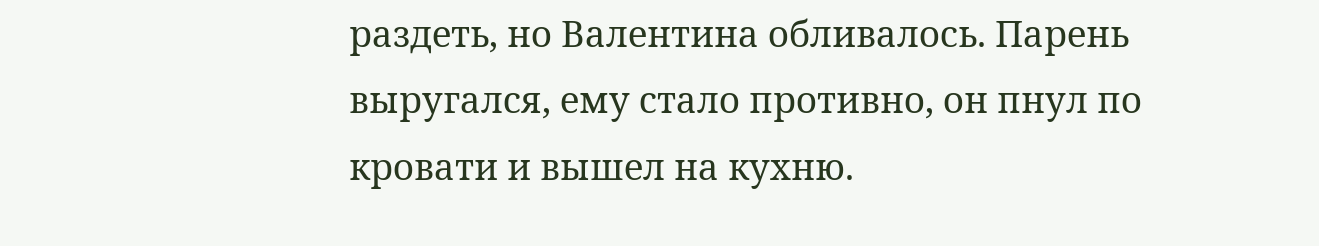раздеть, но Валентина обливалось. Парень выругался, ему стало противно, он пнул по кровати и вышел на кухню.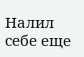Налил себе еще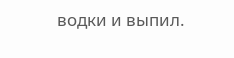водки и выпил.